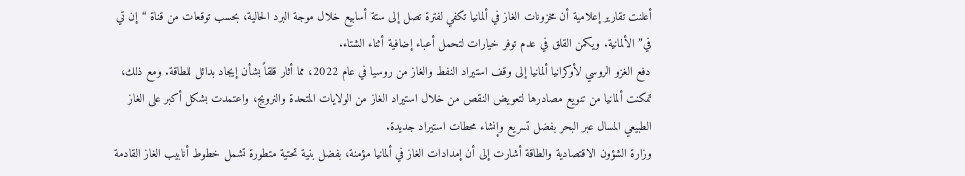أعلنت تقارير إعلامية أن مخزونات الغاز في ألمانيا تكفي لفترة تصل إلى ستة أسابيع خلال موجة البرد الحالية، بحسب توقعات من قناة “إن تي في” الألمانية. ويكمن القلق في عدم توفر خيارات لتحمل أعباء إضافية أثناء الشتاء.
دفع الغزو الروسي لأوكرانيا ألمانيا إلى وقف استيراد النفط والغاز من روسيا في عام 2022، مما أثار قلقاً بشأن إيجاد بدائل للطاقة. ومع ذلك، تمكنت ألمانيا من تنويع مصادرها لتعويض النقص من خلال استيراد الغاز من الولايات المتحدة والنرويج، واعتمدت بشكل أكبر على الغاز الطبيعي المسال عبر البحر بفضل تسريع وإنشاء محطات استيراد جديدة.
وزارة الشؤون الاقتصادية والطاقة أشارت إلى أن إمدادات الغاز في ألمانيا مؤمنة، بفضل بنية تحتية متطورة تشمل خطوط أنابيب الغاز القادمة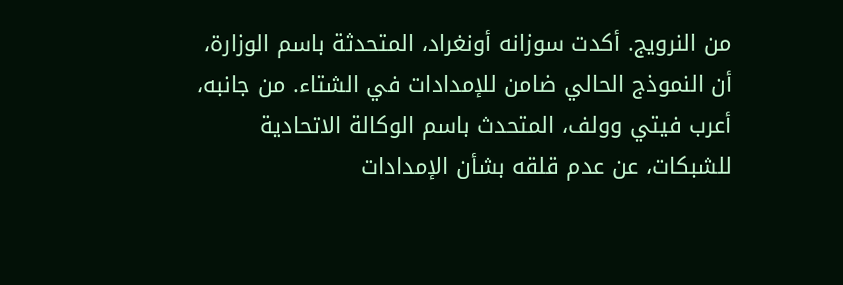من النرويج. أكدت سوزانه أونغراد، المتحدثة باسم الوزارة، أن النموذج الحالي ضامن للإمدادات في الشتاء. من جانبه، أعرب فيتي وولف، المتحدث باسم الوكالة الاتحادية للشبكات، عن عدم قلقه بشأن الإمدادات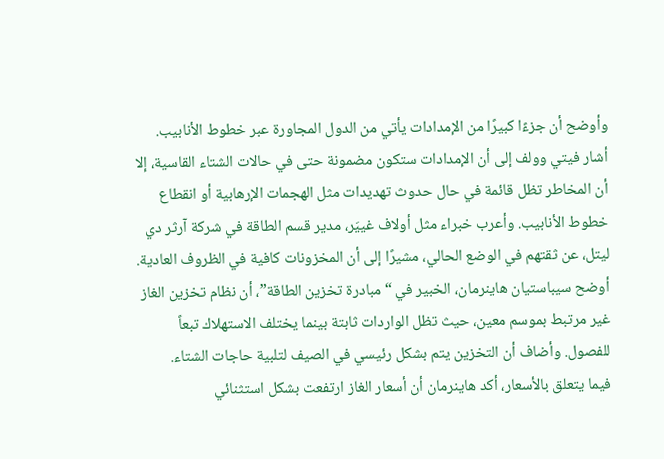وأوضح أن جزءًا كبيرًا من الإمدادات يأتي من الدول المجاورة عبر خطوط الأنابيب.
أشار فيتي وولف إلى أن الإمدادات ستكون مضمونة حتى في حالات الشتاء القاسية، إلا أن المخاطر تظل قائمة في حال حدوث تهديدات مثل الهجمات الإرهابية أو انقطاع خطوط الأنابيب. وأعرب خبراء مثل أولاف غييَر، مدير قسم الطاقة في شركة آرثر دي ليتل، عن ثقتهم في الوضع الحالي، مشيرًا إلى أن المخزونات كافية في الظروف العادية.
أوضح سيباستيان هاينرمان، الخبير في “مبادرة تخزين الطاقة”، أن نظام تخزين الغاز غير مرتبط بموسم معين، حيث تظل الواردات ثابتة بينما يختلف الاستهلاك تبعاً للفصول. وأضاف أن التخزين يتم بشكل رئيسي في الصيف لتلبية حاجات الشتاء.
فيما يتعلق بالأسعار، أكد هاينرمان أن أسعار الغاز ارتفعت بشكل استثنائي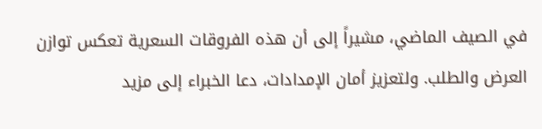في الصيف الماضي، مشيراً إلى أن هذه الفروقات السعرية تعكس توازن العرض والطلب. ولتعزيز أمان الإمدادات، دعا الخبراء إلى مزيد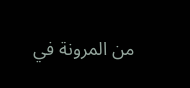من المرونة في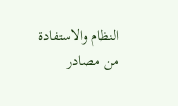النظام والاستفادة من مصادر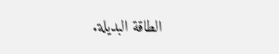الطاقة البديلة.